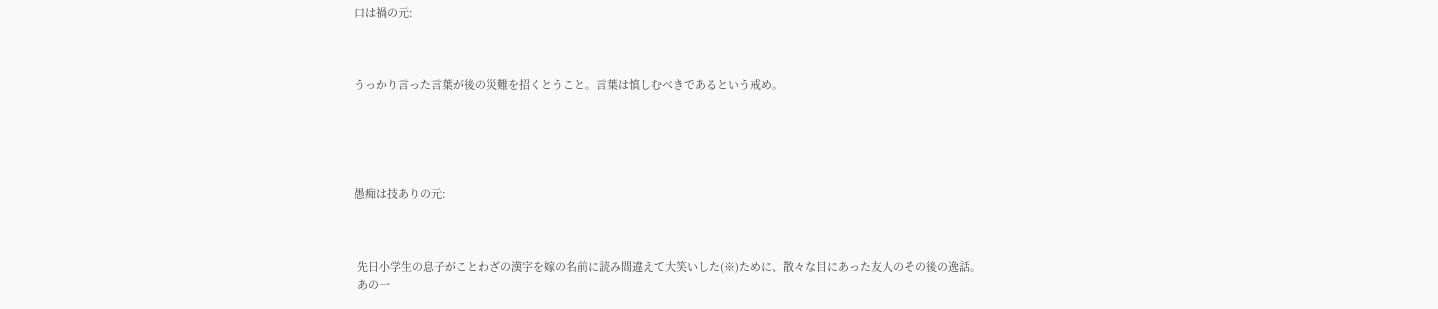口は禍の元:



うっかり言った言葉が後の災難を招くとうこと。言葉は慎しむべきであるという戒め。





愚痴は技ありの元:



 先日小学生の息子がことわざの漢字を嫁の名前に読み間違えて大笑いした(※)ために、散々な目にあった友人のその後の逸話。
 あの一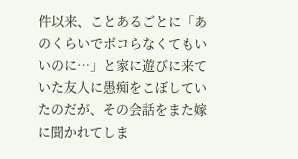件以来、ことあるごとに「あのくらいでボコらなくてもいいのに…」と家に遊びに来ていた友人に愚痴をこぼしていたのだが、その会話をまた嫁に聞かれてしま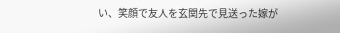い、笑顔で友人を玄関先で見送った嫁が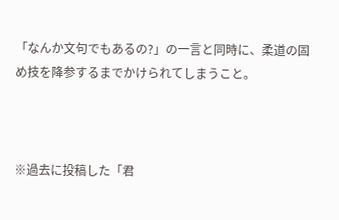「なんか文句でもあるの?」の一言と同時に、柔道の固め技を降参するまでかけられてしまうこと。



※過去に投稿した「君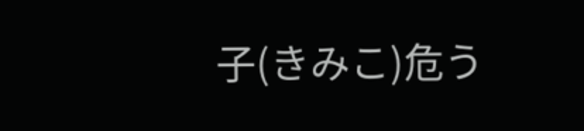子(きみこ)危う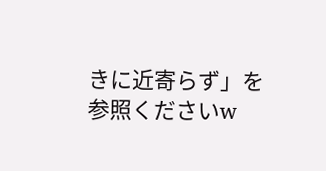きに近寄らず」を参照くださいw